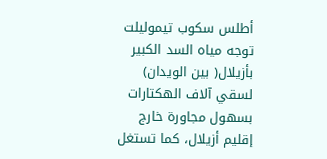أطلس سكوب تيموليلت
توجه مياه السد الكبير بأزيلال( بين الويدان) لسقي آلاف الهكتارات بسهول مجاورة خارج إقليم أزيلال، كما تستغل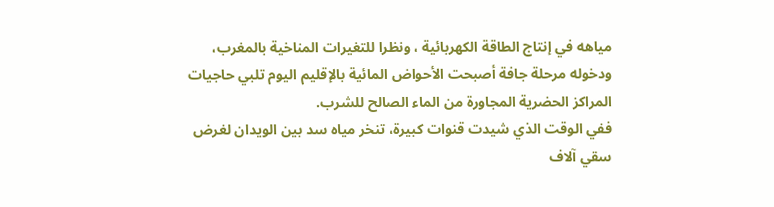مياهه في إنتاج الطاقة الكهربائية ، ونظرا للتغيرات المناخية بالمغرب، ودخوله مرحلة جافة أصبحت الأحواض المائية بالإقليم اليوم تلبي حاجيات المراكز الحضرية المجاورة من الماء الصالح للشرب.
ففي الوقت الذي شيدت قنوات كبيرة، تنخر مياه سد بين الويدان لغرض سقي آلاف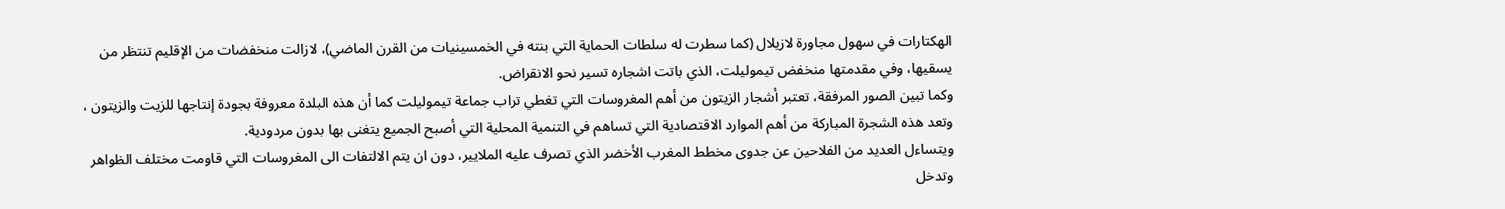الهكتارات في سهول مجاورة لازيلال (كما سطرت له سلطات الحماية التي بنته في الخمسينيات من القرن الماضي)، لازالت منخفضات من الإقليم تنتظر من يسقيها، وفي مقدمتها منخفض تيموليلت، الذي باتت اشجاره تسير نحو الانقراض.
وكما تبين الصور المرفقة، تعتبر أشجار الزيتون من أهم المغروسات التي تغطي تراب جماعة تيموليلت كما أن هذه البلدة معروفة بجودة إنتاجها للزيت والزيتون ، وتعد هذه الشجرة المباركة من أهم الموارد الاقتصادية التي تساهم في التنمية المحلية التي أصبح الجميع يتغنى بها بدون مردودية.
ويتساءل العديد من الفلاحين عن جدوى مخطط المغرب الأخضر الذي تصرف عليه الملايير، دون ان يتم الالتفات الى المغروسات التي قاومت مختلف الظواهر وتدخل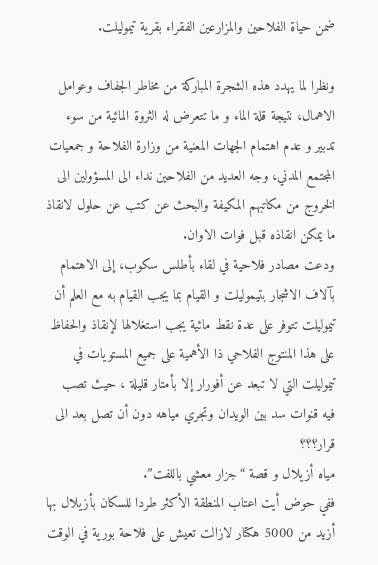ضمن حياة الفلاحين والمزارعين الفقراء بقرية تيموليلت.

ونظرا لما يهدد هذه الشجرة المباركة من مخاطر الجفاف وعوامل الاهمال، نتيجة قلة الماء و ما تتعرض له الثروة المائية من سوء تدبير و عدم اهتمام الجهات المعنية من وزارة الفلاحة و جمعيات المجتمع المدني، وجه العديد من الفلاحين نداء الى المسؤولين الى الخروج من مكاتبهم المكيفة والبحث عن كتب عن حلول لانقاذ ما يمكن انقاذه قبل فوات الاوان.
ودعت مصادر فلاحية في لقاء بأطلس سكوب، إلى الاهتمام بآلاف الاشجار بتيموليلت و القيام بما يجب القيام به مع العلم أن تيموليلت تتوفر على عدة نقط مائية يجب استغلالها لإنقاذ والحفاظ على هذا المنتوج الفلاحي ذا الأهمية على جميع المستويات في تيموليلت التي لا تبعد عن أفورار إلا بأمتار قليلة ، حيث تصب فيه قنوات سد بين الويدان وتجري مياهه دون أن تصل بعد الى قرار؟؟؟
مياه أزيلال و قصة “جزار معشي باللفت”.
ففي حوض أيت اعتاب المنطقة الأكثر طردا للسكان بأزيلال بها أزيد من 5000 هكتار لازالت تعيش على فلاحة بورية في الوقت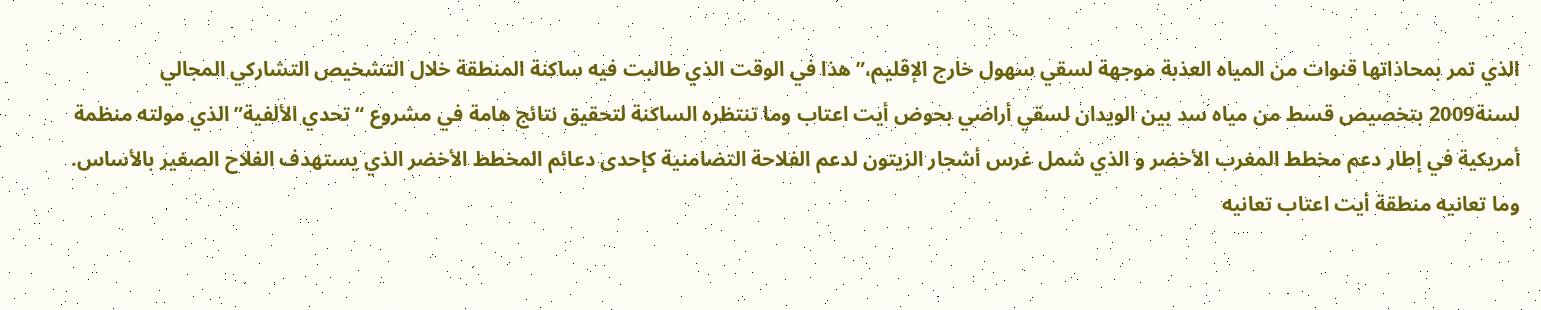الذي تمر بمحاذاتها قنوات من المياه العذبة موجهة لسقي سهول خارج الإقليم،”هذا في الوقت الذي طالبت فيه ساكنة المنطقة خلال التشخيص التشاركي المجالي لسنة2009 بتخصيص قسط من مياه سد بين الويدان لسقي أراضي بحوض أيت اعتاب وما تنتظره الساكنة لتحقيق نتائج هامة في مشروع “تحدي الألفية”الذي مولته منظمة أمريكية في إطار دعم مخطط المغرب الأخضر و الذي شمل غرس أشجار الزيتون لدعم الفلاحة التضامنية كإحدى دعائم المخطط الأخضر الذي يستهدف الفلاح الصغير بالأساس.
وما تعانيه منطقة أيت اعتاب تعانيه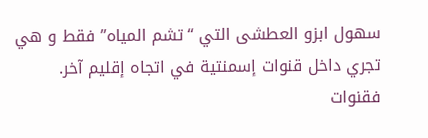سهول ابزو العطشى التي “تشم المياه” فقط و هي تجري داخل قنوات إسمنتية في اتجاه إقليم آخر.
فقنوات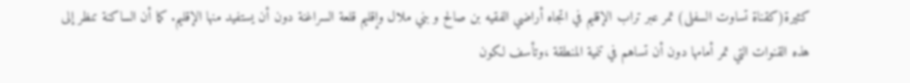كثيرة(كقناة تساوت السفلى) تمر عبر تراب الإقليم في اتجاه أراضي الفقيه بن صالح و بني ملال وإقليم قلعة السراغنة دون أن يستفيد منها الإقليم. كما أن الساكنة تنظر إلى هذه القنوات التي تمر أمامها دون أن تساهم في تنمية المنطقة ،وتأسف لكون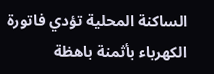الساكنة المحلية تؤدي فاتورة الكهرباء بأثمنة باهظة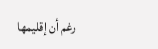رغم أن إقليمها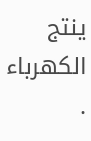ينتج الكهرباء .